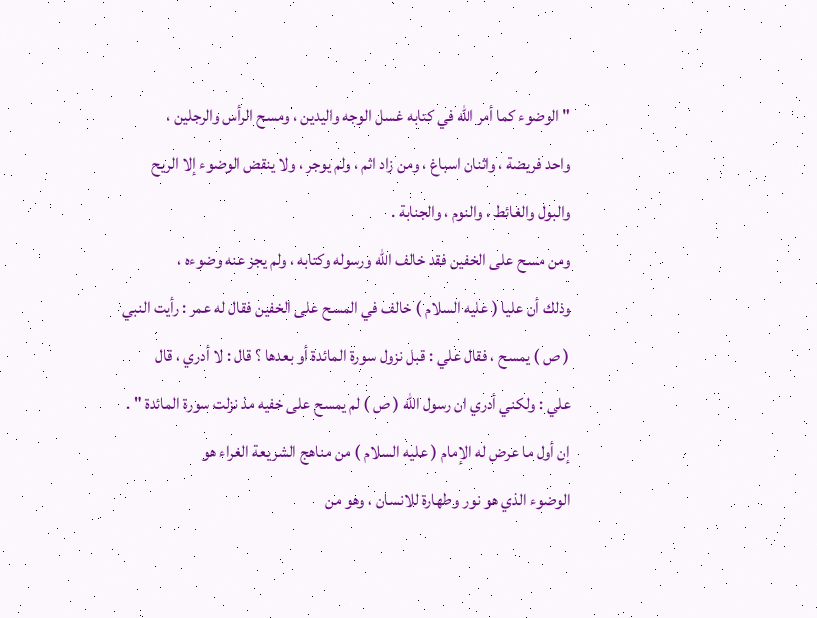" الوضوء كما أمر الله في كتابه غسل الوجه واليدين ، ومسح الرأس والرجلين ،
واحد فريضة ، واثنان اسباغ ، ومن زاد اثم ، ولم يوجر ، ولا ينقض الوضوء إلا الريح
والبول والغائط ، والنوم ، والجنابة .
ومن مسح على الخفين فقد خالف الله ورسوله وكتابه ، ولم يجز عنه وضوءه ،
وذلك أن عليا ( عليه السلام ) خالف في المسح على الخفين فقال له عمر : رأيت النبي
( ص ) يمسح ، فقال علي : قبل نزول سورة المائدة أو بعدها ؟ قال : لا أدري ، قال
علي : ولكني أدري ان رسول الله ( ص ) لم يمسح على خفيه مذ نزلت سورة المائدة " .
إن أول ما عرض له الإمام ( عليه السلام ) من مناهج الشريعة الغراء هو
الوضوء الذي هو نور وطهارة للانسان ، وهو من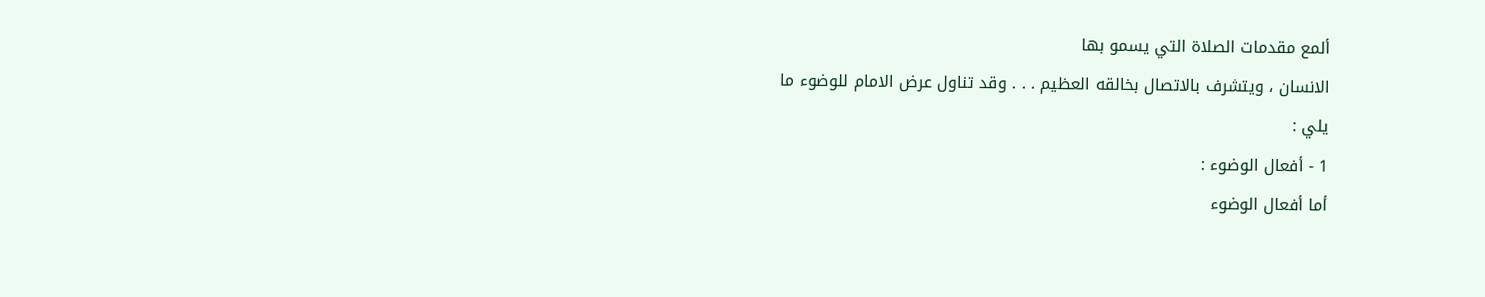ألمع مقدمات الصلاة التي يسمو بها
الانسان ، ويتشرف بالاتصال بخالقه العظيم . . . وقد تناول عرض الامام للوضوء ما
يلي :
1 - أفعال الوضوء :
أما أفعال الوضوء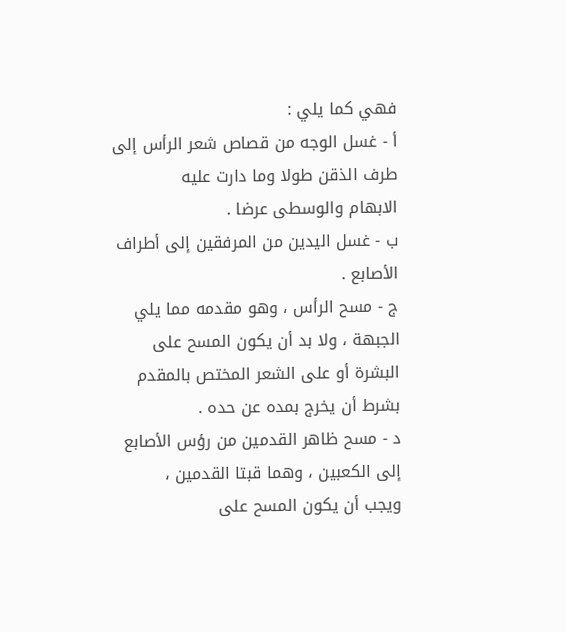فهي كما يلي :
أ - غسل الوجه من قصاص شعر الرأس إلى طرف الذقن طولا وما دارت عليه
الابهام والوسطى عرضا .
ب - غسل اليدين من المرفقين إلى أطراف الأصابع .
ج - مسح الرأس ، وهو مقدمه مما يلي الجبهة ، ولا بد أن يكون المسح على
البشرة أو على الشعر المختص بالمقدم بشرط أن يخرج بمده عن حده .
د - مسح ظاهر القدمين من رؤس الأصابع إلى الكعبين ، وهما قبتا القدمين ،
ويجب أن يكون المسح على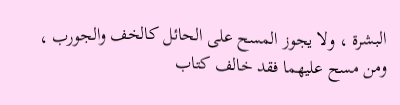البشرة ، ولا يجوز المسح على الحائل كالخف والجورب ،
ومن مسح عليهما فقد خالف كتاب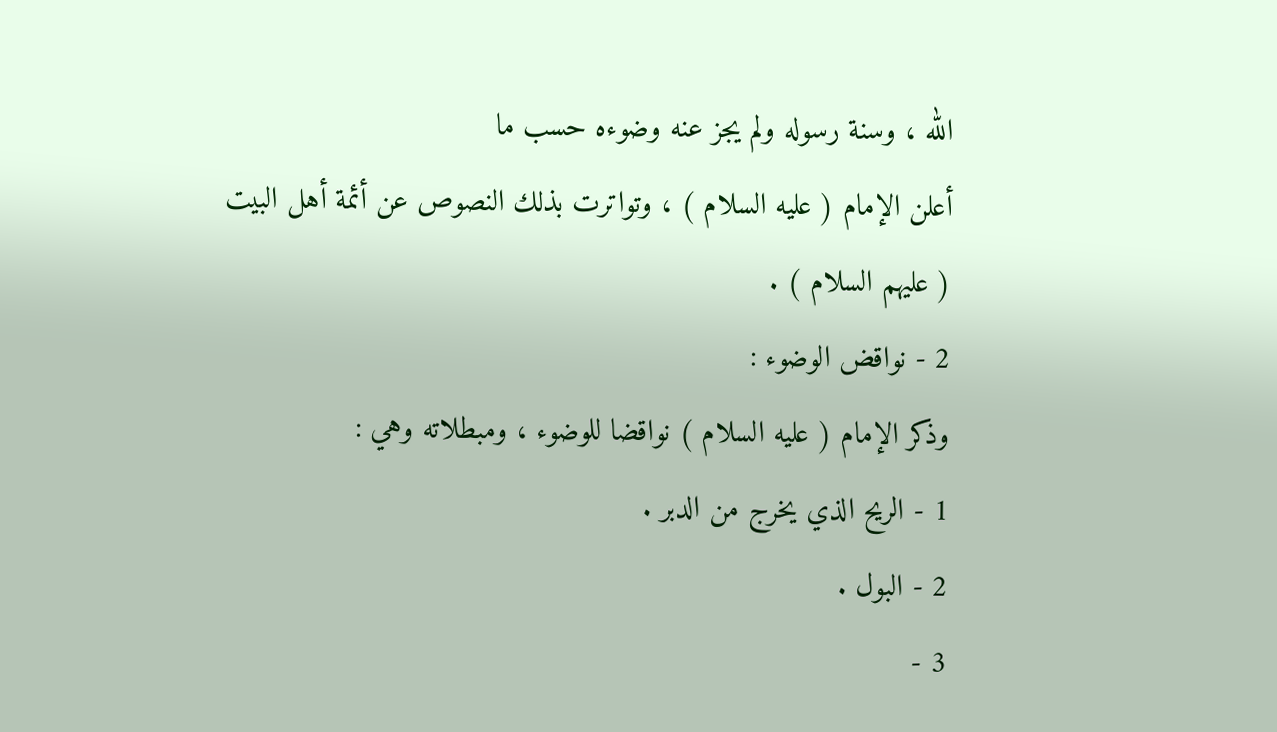الله ، وسنة رسوله ولم يجز عنه وضوءه حسب ما
أعلن الإمام ( عليه السلام ) ، وتواترت بذلك النصوص عن أئمة أهل البيت
( عليهم السلام ) .
2 - نواقض الوضوء :
وذكر الإمام ( عليه السلام ) نواقضا للوضوء ، ومبطلاته وهي :
1 - الريح الذي يخرج من الدبر .
2 - البول .
3 -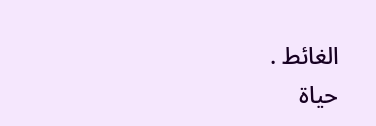الغائط .
حياة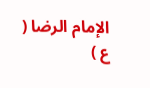الإمام الرضا ( ع )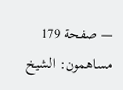— صفحة 179
مساهمون: الشيخ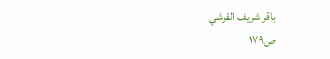باقر شريف القرشي
ص١٧٩